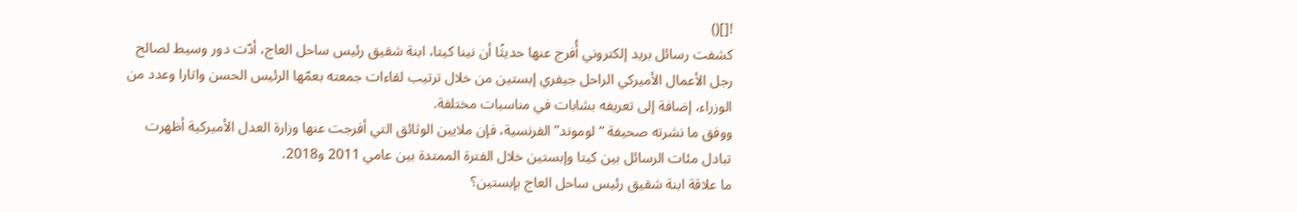![]()
كشفت رسائل بريد إلكتروني أُفرج عنها حديثًا أن نينا كيتا، ابنة شقيق رئيس ساحل العاج، أدّت دور وسيط لصالح رجل الأعمال الأميركي الراحل جيفري إبستين من خلال ترتيب لقاءات جمعته بعمّها الرئيس الحسن واتارا وعدد من الوزراء، إضافة إلى تعريفه بشابات في مناسبات مختلفة.
ووفق ما نشرته صحيفة “لوموند” الفرنسية، فإن ملايين الوثائق التي أفرجت عنها وزارة العدل الأميركية أظهرت تبادل مئات الرسائل بين كيتا وإبستين خلال الفترة الممتدة بين عامي 2011 و2018.
ما علاقة ابنة شقيق رئيس ساحل العاج بإبستين؟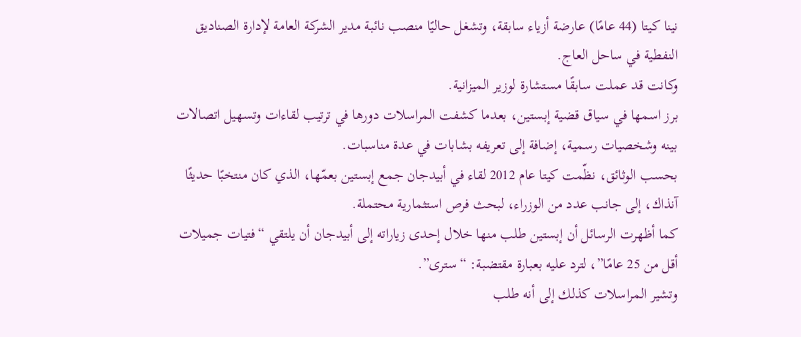نينا كيتا (44 عامًا) عارضة أزياء سابقة، وتشغل حاليًا منصب نائبة مدير الشركة العامة لإدارة الصناديق النفطية في ساحل العاج.
وكانت قد عملت سابقًا مستشارة لوزير الميزانية.
برز اسمها في سياق قضية إبستين، بعدما كشفت المراسلات دورها في ترتيب لقاءات وتسهيل اتصالات بينه وشخصيات رسمية، إضافة إلى تعريفه بشابات في عدة مناسبات.
بحسب الوثائق، نظّمت كيتا عام 2012 لقاء في أبيدجان جمع إبستين بعمّها، الذي كان منتخبًا حديثًا آنذاك، إلى جانب عدد من الوزراء، لبحث فرص استثمارية محتملة.
كما أظهرت الرسائل أن إبستين طلب منها خلال إحدى زياراته إلى أبيدجان أن يلتقي “فتيات جميلات أقل من 25 عامًا”، لترد عليه بعبارة مقتضبة: “سترى”.
وتشير المراسلات كذلك إلى أنه طلب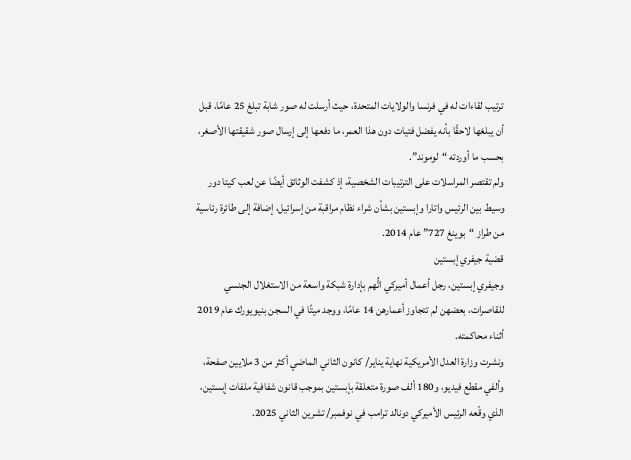ترتيب لقاءات له في فرنسا والولايات المتحدة، حيث أرسلت له صور شابة تبلغ 25 عامًا، قبل أن يبلغها لاحقًا بأنه يفضل فتيات دون هذا العمر، ما دفعها إلى إرسال صور شقيقتها الأصغر، بحسب ما أوردته “لوموند”.
ولم تقتصر المراسلات على الترتيبات الشخصية، إذ كشفت الوثائق أيضًا عن لعب كيتا دور وسيط بين الرئيس واتارا وإبستين بشأن شراء نظام مراقبة من إسرائيل، إضافة إلى طائرة رئاسية من طراز “بوينغ 727” عام 2014.
قضية جيفري إبستين
وجيفري إبستين، رجل أعمال أميركي اتُّهم بإدارة شبكة واسعة من الاستغلال الجنسي للقاصرات، بعضهن لم تتجاوز أعمارهن 14 عامًا، ووجد ميتًا في السجن بنيويورك عام 2019 أثناء محاكمته.
ونشرت وزارة العدل الأمريكية نهاية يناير/ كانون الثاني الماضي أكثر من 3 ملايين صفحة، وألفي مقطع فيديو، و180 ألف صورة متعلقة بإبستين بموجب قانون شفافية ملفات إبستين، الذي وقّعه الرئيس الأميركي دونالد ترامب في نوفمبر/ تشرين الثاني 2025.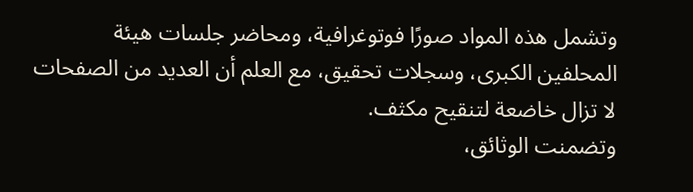وتشمل هذه المواد صورًا فوتوغرافية، ومحاضر جلسات هيئة المحلفين الكبرى، وسجلات تحقيق، مع العلم أن العديد من الصفحات لا تزال خاضعة لتنقيح مكثف.
وتضمنت الوثائق،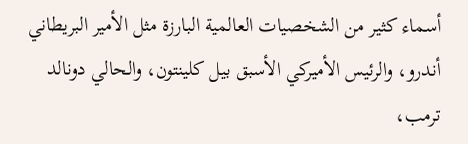أسماء كثير من الشخصيات العالمية البارزة مثل الأمير البريطاني أندرو، والرئيس الأميركي الأسبق بيل كلينتون، والحالي دونالد ترمب،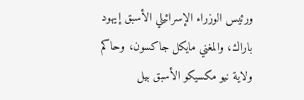ورئيس الوزراء الإسرائيلي الأسبق إيهود باراك، والمغني مايكل جاكسون، وحاكم ولاية نيو مكسيكو الأسبق بيل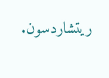ريتشاردسون.